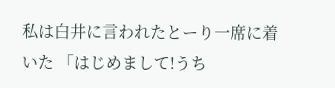私は白井に言われたとーり一席に着いた 「はじめまして!うち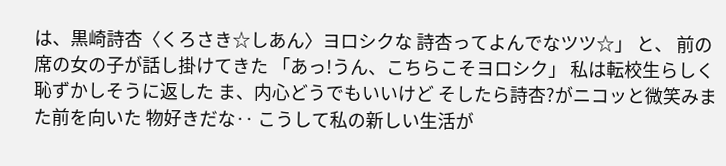は、黒崎詩杏〈くろさき☆しあん〉ヨロシクな 詩杏ってよんでなツツ☆」 と、 前の席の女の子が話し掛けてきた 「あっ!うん、こちらこそヨロシク」 私は転校生らしく恥ずかしそうに返した ま、内心どうでもいいけど そしたら詩杏?がニコッと微笑みまた前を向いた 物好きだな‥ こうして私の新しい生活が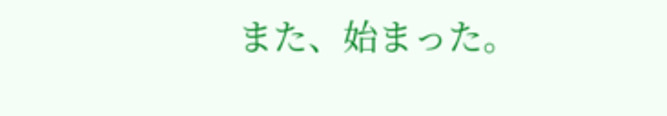また、始まった。